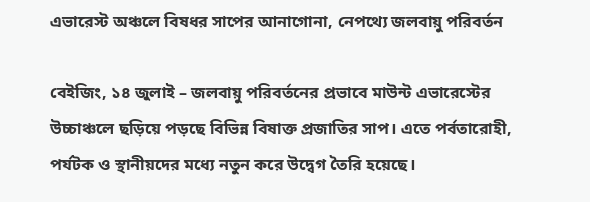এভারেস্ট অঞ্চলে বিষধর সাপের আনাগোনা, নেপথ্যে জলবায়ু পরিবর্তন

বেইজিং, ১৪ জুলাই – জলবায়ু পরিবর্তনের প্রভাবে মাউন্ট এভারেস্টের উচ্চাঞ্চলে ছড়িয়ে পড়ছে বিভিন্ন বিষাক্ত প্রজাতির সাপ। এতে পর্বতারোহী, পর্যটক ও স্থানীয়দের মধ্যে নতুন করে উদ্বেগ তৈরি হয়েছে।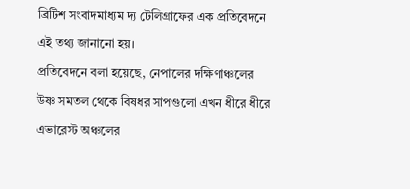ব্রিটিশ সংবাদমাধ্যম দ্য টেলিগ্রাফের এক প্রতিবেদনে এই তথ্য জানানো হয়।
প্রতিবেদনে বলা হয়েছে, নেপালের দক্ষিণাঞ্চলের উষ্ণ সমতল থেকে বিষধর সাপগুলো এখন ধীরে ধীরে এভারেস্ট অঞ্চলের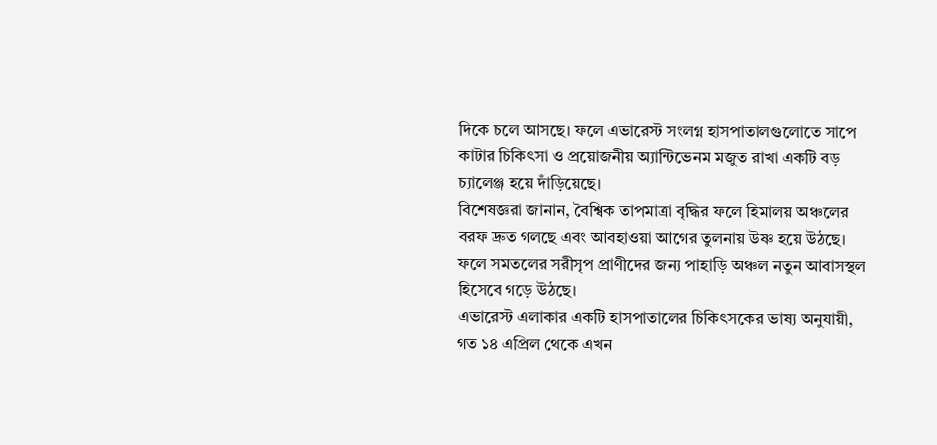দিকে চলে আসছে। ফলে এভারেস্ট সংলগ্ন হাসপাতালগুলোতে সাপে কাটার চিকিৎসা ও প্রয়োজনীয় অ্যান্টিভেনম মজুত রাখা একটি বড় চ্যালেঞ্জ হয়ে দাঁড়িয়েছে।
বিশেষজ্ঞরা জানান, বৈশ্বিক তাপমাত্রা বৃদ্ধির ফলে হিমালয় অঞ্চলের বরফ দ্রুত গলছে এবং আবহাওয়া আগের তুলনায় উষ্ণ হয়ে উঠছে। ফলে সমতলের সরীসৃপ প্রাণীদের জন্য পাহাড়ি অঞ্চল নতুন আবাসস্থল হিসেবে গড়ে উঠছে।
এভারেস্ট এলাকার একটি হাসপাতালের চিকিৎসকের ভাষ্য অনুযায়ী, গত ১৪ এপ্রিল থেকে এখন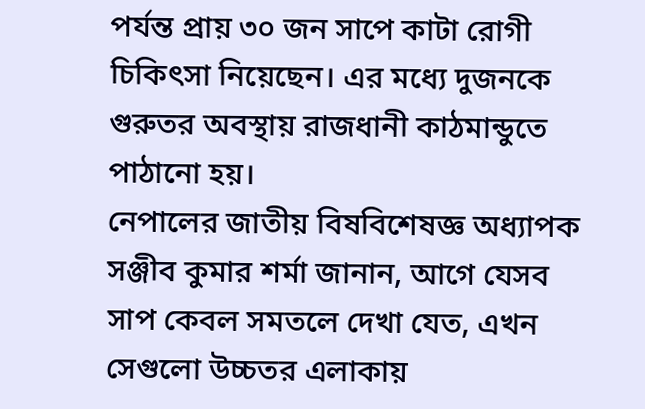পর্যন্ত প্রায় ৩০ জন সাপে কাটা রোগী চিকিৎসা নিয়েছেন। এর মধ্যে দুজনকে গুরুতর অবস্থায় রাজধানী কাঠমান্ডুতে পাঠানো হয়।
নেপালের জাতীয় বিষবিশেষজ্ঞ অধ্যাপক সঞ্জীব কুমার শর্মা জানান, আগে যেসব সাপ কেবল সমতলে দেখা যেত, এখন সেগুলো উচ্চতর এলাকায়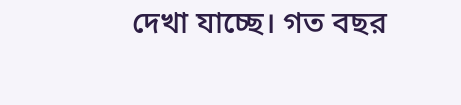দেখা যাচ্ছে। গত বছর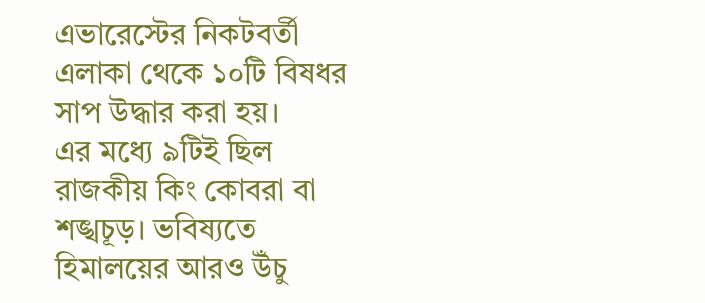এভারেস্টের নিকটবর্তী এলাকা থেকে ১০টি বিষধর সাপ উদ্ধার করা হয়।
এর মধ্যে ৯টিই ছিল রাজকীয় কিং কোবরা বা শঙ্খচূড়। ভবিষ্যতে হিমালয়ের আরও উঁচু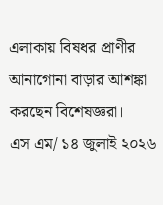এলাকায় বিষধর প্রাণীর আনাগোনা বাড়ার আশঙ্কা করছেন বিশেষজ্ঞরা।
এস এম/ ১৪ জুলাই ২০২৬